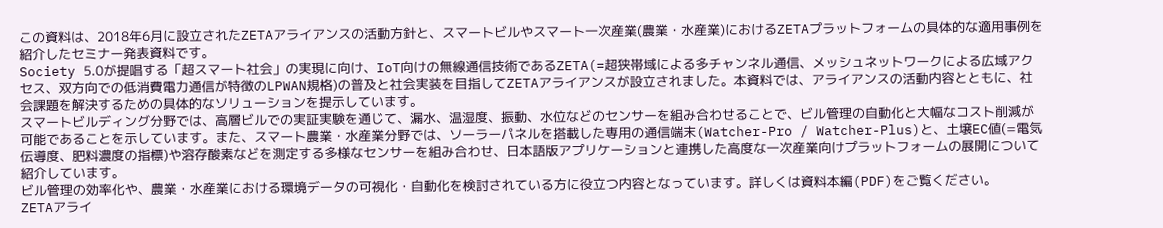この資料は、2018年6月に設立されたZETAアライアンスの活動方針と、スマートビルやスマート一次産業(農業・水産業)におけるZETAプラットフォームの具体的な適用事例を紹介したセミナー発表資料です。
Society 5.0が提唱する「超スマート社会」の実現に向け、IoT向けの無線通信技術であるZETA(=超狭帯域による多チャンネル通信、メッシュネットワークによる広域アクセス、双方向での低消費電力通信が特徴のLPWAN規格)の普及と社会実装を目指してZETAアライアンスが設立されました。本資料では、アライアンスの活動内容とともに、社会課題を解決するための具体的なソリューションを提示しています。
スマートビルディング分野では、高層ビルでの実証実験を通じて、漏水、温湿度、振動、水位などのセンサーを組み合わせることで、ビル管理の自動化と大幅なコスト削減が可能であることを示しています。また、スマート農業・水産業分野では、ソーラーパネルを搭載した専用の通信端末(Watcher-Pro / Watcher-Plus)と、土壌EC値(=電気伝導度、肥料濃度の指標)や溶存酸素などを測定する多様なセンサーを組み合わせ、日本語版アプリケーションと連携した高度な一次産業向けプラットフォームの展開について紹介しています。
ビル管理の効率化や、農業・水産業における環境データの可視化・自動化を検討されている方に役立つ内容となっています。詳しくは資料本編(PDF)をご覧ください。
ZETAアライ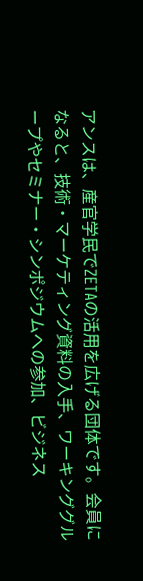アンスは、産官学民でZETAの活用を広げる団体です。会員になると、技術・マーケティング資料の入手、ワーキンググループやセミナー・シンポジウムへの参加、ビジネス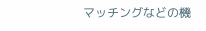マッチングなどの機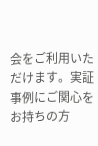会をご利用いただけます。実証事例にご関心をお持ちの方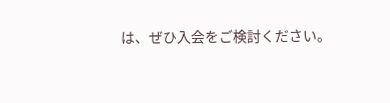は、ぜひ入会をご検討ください。